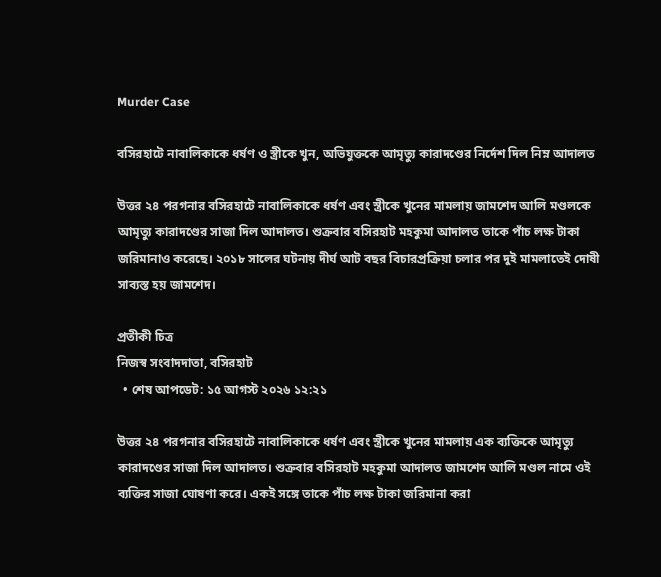Murder Case

বসিরহাটে নাবালিকাকে ধর্ষণ ও স্ত্রীকে খুন, অভিযুক্তকে আমৃত্যু কারাদণ্ডের নির্দেশ দিল নিম্ন আদালত

উত্তর ২৪ পরগনার বসিরহাটে নাবালিকাকে ধর্ষণ এবং স্ত্রীকে খুনের মামলায় জামশেদ আলি মণ্ডলকে আমৃত্যু কারাদণ্ডের সাজা দিল আদালত। শুক্রবার বসিরহাট মহকুমা আদালত তাকে পাঁচ লক্ষ টাকা জরিমানাও করেছে। ২০১৮ সালের ঘটনায় দীর্ঘ আট বছর বিচারপ্রক্রিয়া চলার পর দুই মামলাতেই দোষী সাব্যস্ত হয় জামশেদ।

প্রতীকী চিত্র
নিজস্ব সংবাদদাতা, বসিরহাট
  • শেষ আপডেট: ১৫ আগস্ট ২০২৬ ১২:২১

উত্তর ২৪ পরগনার বসিরহাটে নাবালিকাকে ধর্ষণ এবং স্ত্রীকে খুনের মামলায় এক ব্যক্তিকে আমৃত্যু কারাদণ্ডের সাজা দিল আদালত। শুক্রবার বসিরহাট মহকুমা আদালত জামশেদ আলি মণ্ডল নামে ওই ব্যক্তির সাজা ঘোষণা করে। একই সঙ্গে তাকে পাঁচ লক্ষ টাকা জরিমানা করা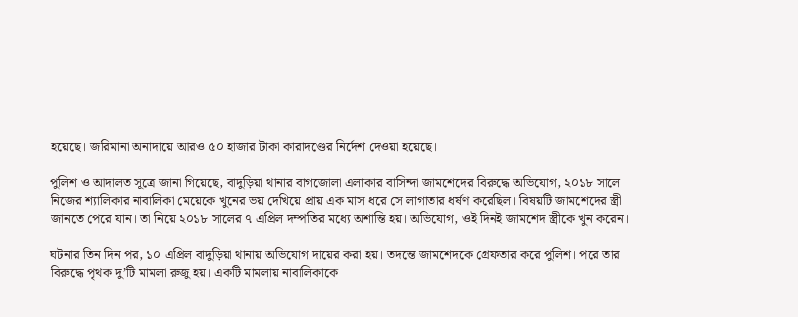হয়েছে। জরিমানা অনাদায়ে আরও ৫০ হাজার টাকা কারাদণ্ডের নির্দেশ দেওয়া হয়েছে।

পুলিশ ও আদালত সূত্রে জানা গিয়েছে, বাদুড়িয়া থানার বাগজোলা এলাকার বাসিন্দা জামশেদের বিরুদ্ধে অভিযোগ, ২০১৮ সালে নিজের শ্যালিকার নাবালিকা মেয়েকে খুনের ভয় দেখিয়ে প্রায় এক মাস ধরে সে লাগাতার ধর্ষণ করেছিল। বিষয়টি জামশেদের স্ত্রী জানতে পেরে যান। তা নিয়ে ২০১৮ সালের ৭ এপ্রিল দম্পতির মধ্যে অশান্তি হয়। অভিযোগ, ওই দিনই জামশেদ স্ত্রীকে খুন করেন।

ঘটনার তিন দিন পর, ১০ এপ্রিল বাদুড়িয়া থানায় অভিযোগ দায়ের করা হয়। তদন্তে জামশেদকে গ্রেফতার করে পুলিশ। পরে তার বিরুদ্ধে পৃথক দু’টি মামলা রুজু হয়। একটি মামলায় নাবালিকাকে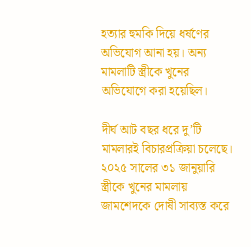হত্যার হুমকি দিয়ে ধর্ষণের অভিযোগ আনা হয়। অন্য মামলাটি স্ত্রীকে খুনের অভিযোগে করা হয়েছিল।

দীর্ঘ আট বছর ধরে দু’টি মামলারই বিচারপ্রক্রিয়া চলেছে। ২০২৫ সালের ৩১ জানুয়ারি স্ত্রীকে খুনের মামলায় জামশেদকে দোষী সাব্যস্ত করে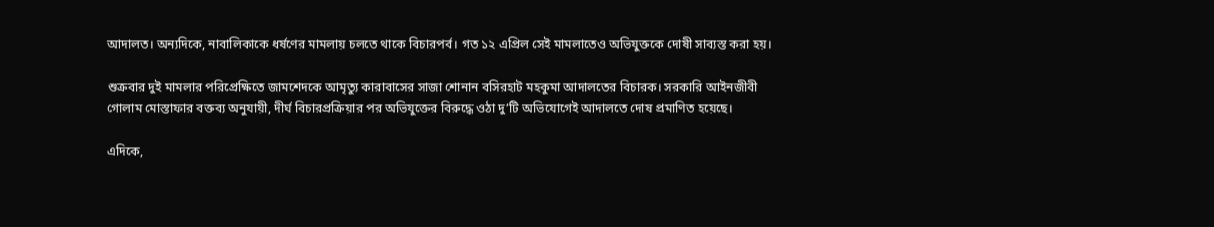আদালত। অন্যদিকে, নাবালিকাকে ধর্ষণের মামলায় চলতে থাকে বিচারপর্ব। গত ১২ এপ্রিল সেই মামলাতেও অভিযুক্তকে দোষী সাব্যস্ত করা হয়।

শুক্রবার দুই মামলার পরিপ্রেক্ষিতে জামশেদকে আমৃত্যু কারাবাসের সাজা শোনান বসিরহাট মহকুমা আদালতের বিচারক। সরকারি আইনজীবী গোলাম মোস্তাফার বক্তব্য অনুযায়ী, দীর্ঘ বিচারপ্রক্রিয়ার পর অভিযুক্তের বিরুদ্ধে ওঠা দু’টি অভিযোগেই আদালতে দোষ প্রমাণিত হয়েছে।

এদিকে,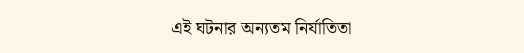এই ঘটনার অন্যতম নির্যাতিতা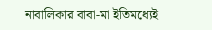নাবালিকার বাবা-মা ইতিমধ্যেই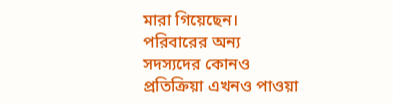মারা গিয়েছেন। পরিবারের অন্য সদস্যদের কোনও প্রতিক্রিয়া এখনও পাওয়া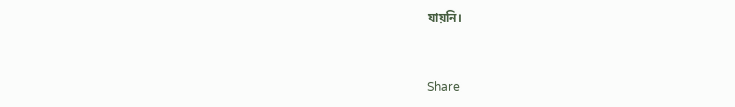যায়নি।


Share